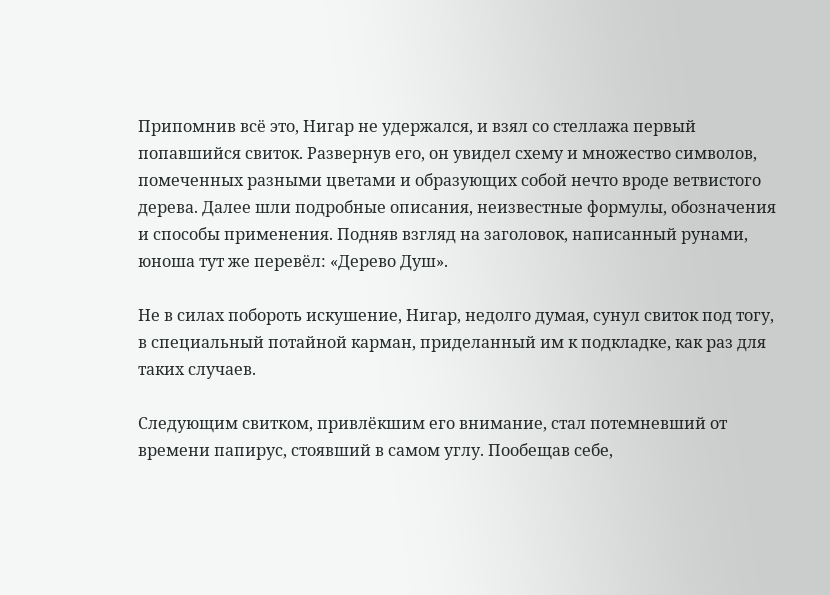Припомнив всё это, Нигар не удержался, и взял со стеллажа первый попавшийся свиток. Развернув его, он увидел схему и множество символов, помеченных разными цветами и образующих собой нечто вроде ветвистого дерева. Далее шли подробные описания, неизвестные формулы, обозначения и способы применения. Подняв взгляд на заголовок, написанный рунами, юноша тут же перевёл: «Дерево Душ».

Не в силах побороть искушение, Нигар, недолго думая, сунул свиток под тогу, в специальный потайной карман, приделанный им к подкладке, как раз для таких случаев.

Следующим свитком, привлёкшим его внимание, стал потемневший от времени папирус, стоявший в самом углу. Пообещав себе,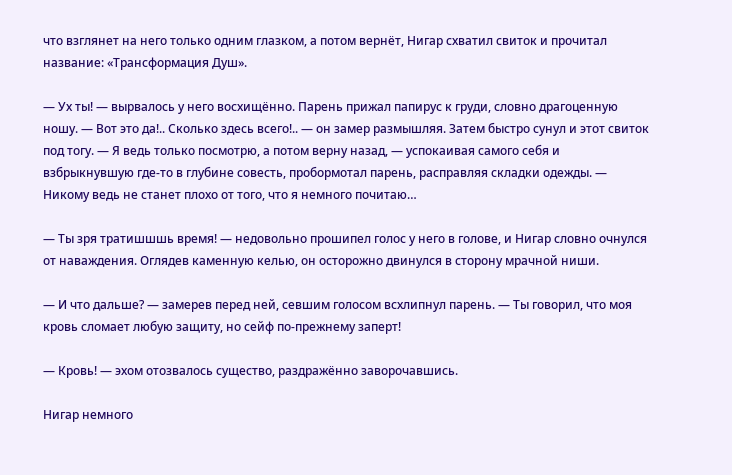что взглянет на него только одним глазком, а потом вернёт, Нигар схватил свиток и прочитал название: «Трансформация Душ».

— Ух ты! — вырвалось у него восхищённо. Парень прижал папирус к груди, словно драгоценную ношу. — Вот это да!.. Сколько здесь всего!.. — он замер размышляя. Затем быстро сунул и этот свиток под тогу. — Я ведь только посмотрю, а потом верну назад, — успокаивая самого себя и взбрыкнувшую где-то в глубине совесть, пробормотал парень, расправляя складки одежды. — Никому ведь не станет плохо от того, что я немного почитаю…

— Ты зря тратишшшь время! — недовольно прошипел голос у него в голове, и Нигар словно очнулся от наваждения. Оглядев каменную келью, он осторожно двинулся в сторону мрачной ниши.

— И что дальше? — замерев перед ней, севшим голосом всхлипнул парень. — Ты говорил, что моя кровь сломает любую защиту, но сейф по-прежнему заперт!

— Кровь! — эхом отозвалось существо, раздражённо заворочавшись.

Нигар немного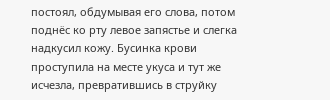постоял, обдумывая его слова, потом поднёс ко рту левое запястье и слегка надкусил кожу. Бусинка крови проступила на месте укуса и тут же исчезла, превратившись в струйку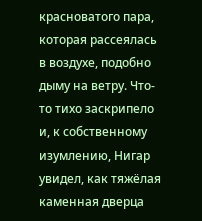красноватого пара, которая рассеялась в воздухе, подобно дыму на ветру. Что-то тихо заскрипело и, к собственному изумлению, Нигар увидел, как тяжёлая каменная дверца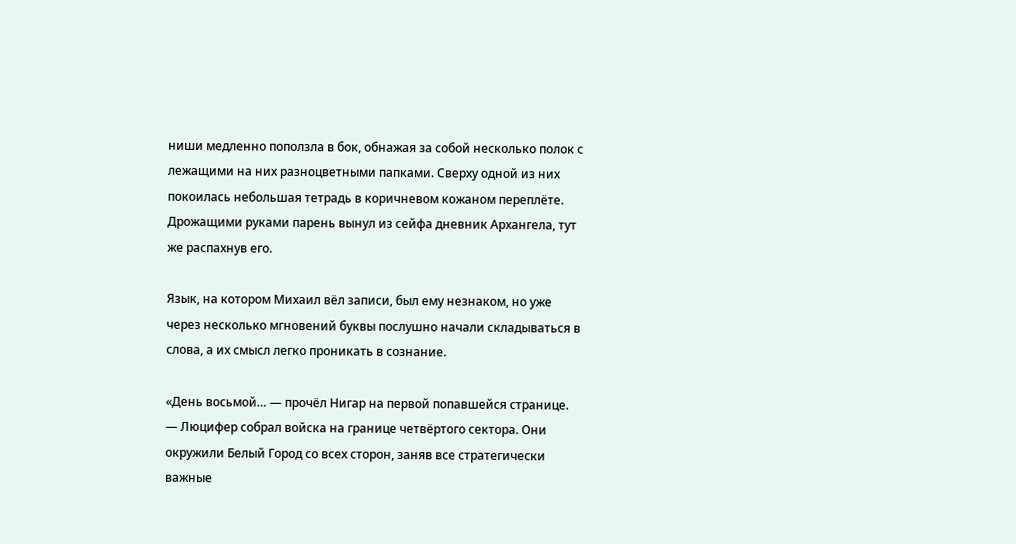ниши медленно поползла в бок, обнажая за собой несколько полок с лежащими на них разноцветными папками. Сверху одной из них покоилась небольшая тетрадь в коричневом кожаном переплёте. Дрожащими руками парень вынул из сейфа дневник Архангела, тут же распахнув его.

Язык, на котором Михаил вёл записи, был ему незнаком, но уже через несколько мгновений буквы послушно начали складываться в слова, а их смысл легко проникать в сознание.

«День восьмой… — прочёл Нигар на первой попавшейся странице. — Люцифер собрал войска на границе четвёртого сектора. Они окружили Белый Город со всех сторон, заняв все стратегически важные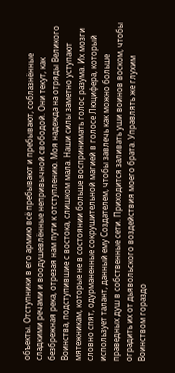объекты. Отступники в его армию всё пребывают и пребывают, соблазнённые сладкими речами и воодушевлённые непривычной свободой. Они текут, как безбрежная река, отрезая нам пути к отступлению. Моя надежда на отряды Великого Воинства, подступившие с востока, слишком мала. Наши силы заметно уступают мятежникам, которые не в состоянии больше воспринимать голос разума. Их мозги словно спят, одурманенные сокрушительной магией в голосе Люцифера, который использует талант, данный ему Создателем, чтобы завлечь как можно больше праведных душ в собственные сети. Приходится заливать уши воинов воском, чтобы оградить их от дьявольского воздействия моего брата. Управлять же глухим Воинством гораздо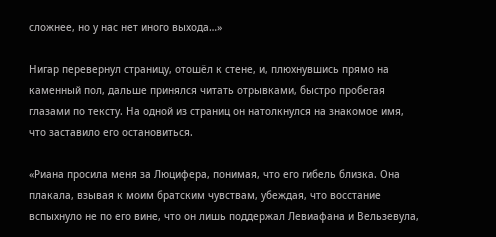сложнее, но у нас нет иного выхода…»

Нигар перевернул страницу, отошёл к стене, и, плюхнувшись прямо на каменный пол, дальше принялся читать отрывками, быстро пробегая глазами по тексту. На одной из страниц он натолкнулся на знакомое имя, что заставило его остановиться.

«Риана просила меня за Люцифера, понимая, что его гибель близка. Она плакала, взывая к моим братским чувствам, убеждая, что восстание вспыхнуло не по его вине, что он лишь поддержал Левиафана и Вельзевула,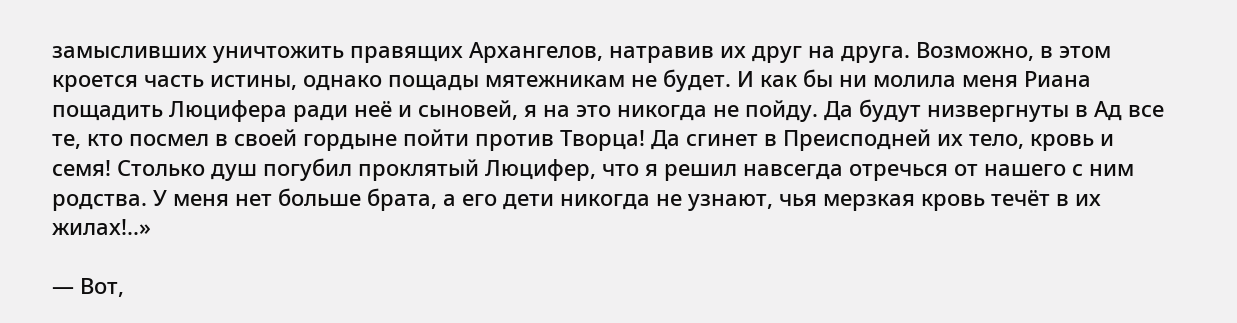замысливших уничтожить правящих Архангелов, натравив их друг на друга. Возможно, в этом кроется часть истины, однако пощады мятежникам не будет. И как бы ни молила меня Риана пощадить Люцифера ради неё и сыновей, я на это никогда не пойду. Да будут низвергнуты в Ад все те, кто посмел в своей гордыне пойти против Творца! Да сгинет в Преисподней их тело, кровь и семя! Столько душ погубил проклятый Люцифер, что я решил навсегда отречься от нашего с ним родства. У меня нет больше брата, а его дети никогда не узнают, чья мерзкая кровь течёт в их жилах!..»

— Вот,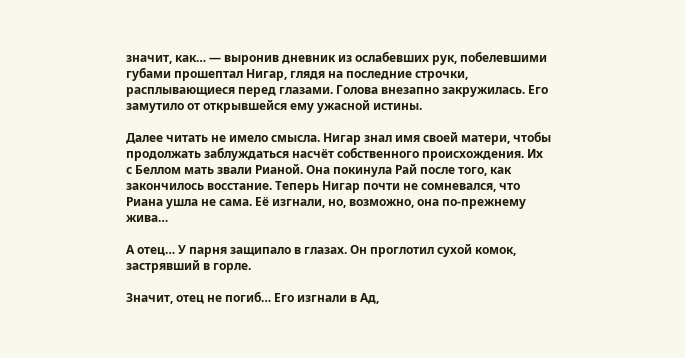значит, как… — выронив дневник из ослабевших рук, побелевшими губами прошептал Нигар, глядя на последние строчки, расплывающиеся перед глазами. Голова внезапно закружилась. Его замутило от открывшейся ему ужасной истины.

Далее читать не имело смысла. Нигар знал имя своей матери, чтобы продолжать заблуждаться насчёт собственного происхождения. Их с Беллом мать звали Рианой. Она покинула Рай после того, как закончилось восстание. Теперь Нигар почти не сомневался, что Риана ушла не сама. Её изгнали, но, возможно, она по-прежнему жива…

А отец… У парня защипало в глазах. Он проглотил сухой комок, застрявший в горле.

Значит, отец не погиб… Его изгнали в Ад,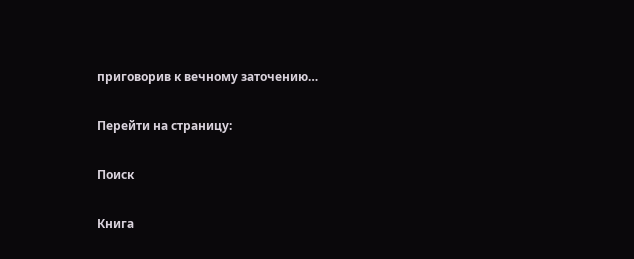приговорив к вечному заточению…

Перейти на страницу:

Поиск

Книга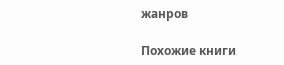жанров

Похожие книги